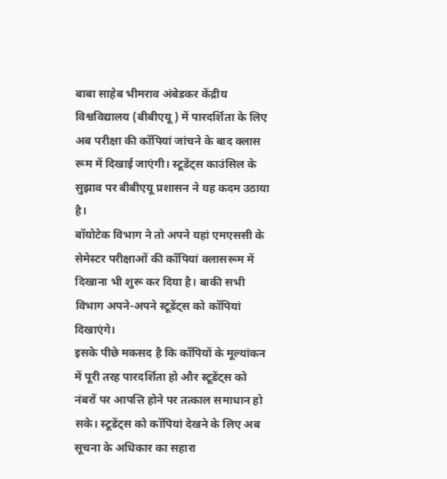बाबा साहेब भीमराव अंबेडकर केंद्रीय विश्वविद्यालय (बीबीएयू) में पारदर्शिता के लिए अब परीक्षा की कॉपियां जांचने के बाद क्लास रूम में दिखाई जाएंगी। स्टूडेंट्स काउंसिल के सुझाव पर बीबीएयू प्रशासन ने यह कदम उठाया है।
बॉयोटेक विभाग ने तो अपने यहां एमएससी के सेमेस्टर परीक्षाओं की कॉपियां क्लासरूम में दिखाना भी शुरू कर दिया है। बाकी सभी विभाग अपने-अपने स्टूडेंट्स को कॉपियां दिखाएंगे।
इसके पीछे मकसद है कि कॉपियों के मूल्यांकन में पूरी तरह पारदर्शिता हो और स्टूडेंट्स को नंबरों पर आपत्ति होने पर तत्काल समाधान हो सके। स्टूडेंट्स को कॉपियां देखने के लिए अब सूचना के अधिकार का सहारा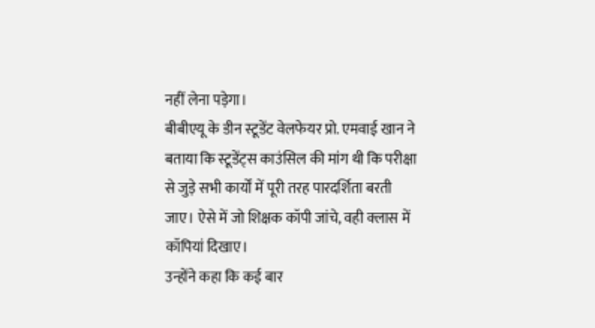नहीं लेना पड़ेगा।
बीबीएयू के डीन स्टूडेंट वेलफेयर प्रो. एमवाई खान ने बताया कि स्टूडेंट्स काउंसिल की मांग थी कि परीक्षा से जुड़े सभी कार्यों में पूरी तरह पारदर्शिता बरती जाए। ऐसे में जो शिक्षक कॉपी जांचे, वही क्लास में कॉपियां दिखाए।
उन्होंने कहा कि कई बार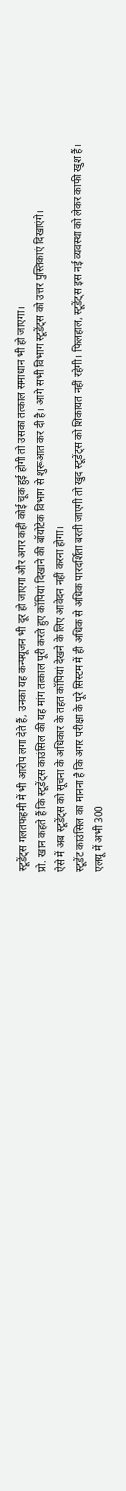स्टूडेंट्स गलतफहमी में भी आरोप लगा देते हैं, उनका यह कन्फ्यूजन भी दूर हो जाएगा और अगर कहीं कोई चूक हुई होगी तो उसका तत्काल समाधान भी हो जाएगा।
प्रो. खान कहते हैं कि स्टूडेंट्स काउंसिल की यह मांग तत्काल पूरी करते हुए कॉपियां दिखाने की बॉयोटेक विभाग से शुरूआत कर दी है। आगे सभी विभाग स्टूडेंट्स को उत्तर पुस्तिकाएं दिखाएंगे।
ऐसे में अब स्टूडेंट्स को सूचना के अधिकार के तहत कॉपियां देखने के लिए आवेदन नहीं करना होगा।
स्टूडेंट काउंसिल का मानना है कि अगर परीक्षा के पूरे सिस्टम में ही अधिक से अधिक पारदर्शिता बरती जाएगी तो खुद स्टूडेंट्स को शिकायत नहीं रहेगी। फिलहाल, स्टूडेंट्स इस नई व्यवस्था को लेकर काफी खुश हैं।
एलयू में अभी 300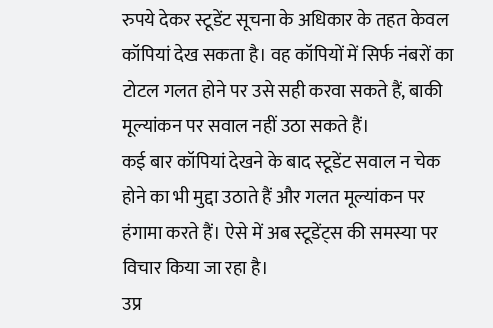रुपये देकर स्टूडेंट सूचना के अधिकार के तहत केवल कॉपियां देख सकता है। वह कॉपियों में सिर्फ नंबरों का टोटल गलत होने पर उसे सही करवा सकते हैं, बाकी मूल्यांकन पर सवाल नहीं उठा सकते हैं।
कई बार कॉपियां देखने के बाद स्टूडेंट सवाल न चेक होने का भी मुद्दा उठाते हैं और गलत मूल्यांकन पर हंगामा करते हैं। ऐसे में अब स्टूडेंट्स की समस्या पर विचार किया जा रहा है।
उप्र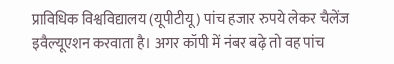प्राविधिक विश्वविद्यालय (यूपीटीयू) पांच हजार रुपये लेकर चैलेंज इवैल्यूएशन करवाता है। अगर कॉपी में नंबर बढ़े तो वह पांच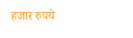हजार रुपये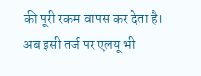की पूरी रकम वापस कर देता है।
अब इसी तर्ज पर एलयू भी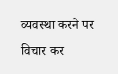व्यवस्था करने पर विचार कर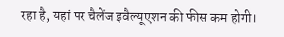रहा है, यहां पर चैलेंज इवैल्यूएशन की फीस कम होगी।